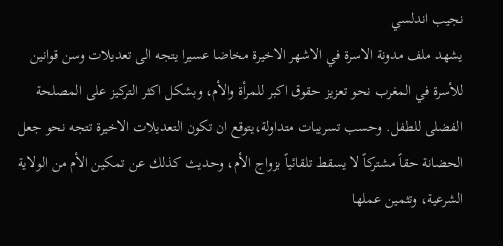نجيب اندلسي
يشهد ملف مدونة الاسرة في الاشهر الاخيرة مخاضا عسيرا يتجه الى تعديلات وسن قوانين للأسرة في المغرب نحو تعزيز حقوق اكبر للمرأة والأم، وبشكل اكثر التركيز على المصلحة الفضلى للطفل. وحسب تسريبات متداولة،يتوقع ان تكون التعديلات الاخيرة تتجه نحو جعل الحضانة حقاً مشتركاً لا يسقط تلقائياً بزواج الأم، وحديث كذلك عن تمكين الأم من الولاية الشرعية، وتثمين عملها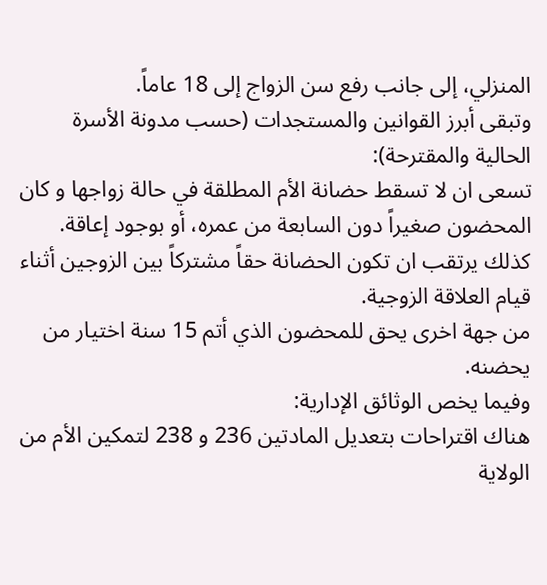المنزلي، إلى جانب رفع سن الزواج إلى 18 عاماً.
وتبقى أبرز القوانين والمستجدات (حسب مدونة الأسرة الحالية والمقترحة):
تسعى ان لا تسقط حضانة الأم المطلقة في حالة زواجها و كان المحضون صغيراً دون السابعة من عمره، أو بوجود إعاقة.
كذلك يرتقب ان تكون الحضانة حقاً مشتركاً بين الزوجين أثناء قيام العلاقة الزوجية.
من جهة اخرى يحق للمحضون الذي أتم 15 سنة اختيار من يحضنه.
وفيما يخص الوثائق الإدارية:
هناك اقتراحات بتعديل المادتين 236 و 238 لتمكين الأم من الولاية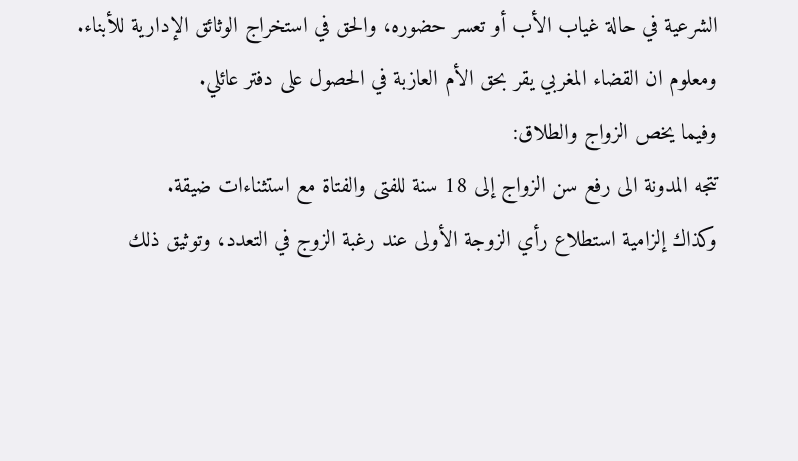الشرعية في حالة غياب الأب أو تعسر حضوره، والحق في استخراج الوثائق الإدارية للأبناء.
ومعلوم ان القضاء المغربي يقر بحق الأم العازبة في الحصول على دفتر عائلي.
وفيما يخص الزواج والطلاق:
تتجه المدونة الى رفع سن الزواج إلى 18 سنة للفتى والفتاة مع استثناءات ضيقة.
وكذاك إلزامية استطلاع رأي الزوجة الأولى عند رغبة الزوج في التعدد، وتوثيق ذلك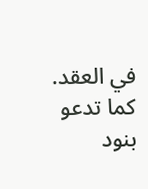في العقد.
كما تدعو بنود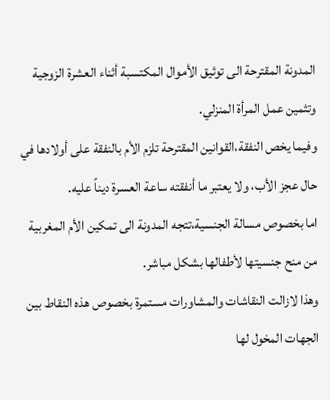المدونة المقترحة الى توثيق الأموال المكتسبة أثناء العشرة الزوجية وتثمين عمل المرأة المنزلي.
وفيما يخص النفقة،القوانين المقترحة تلزم الأم بالنفقة على أولادها في حال عجز الأب، ولا يعتبر ما أنفقته ساعة العسرة ديناً عليه.
اما بخصوص مسالة الجنسية،تتجه المدونة الى تمكين الأم المغربية من منح جنسيتها لأطفالها بشكل مباشر.
وهذا لازالت النقاشات والمشاورات مستمرة بخصوص هذه النقاط بين الجهات المخول لها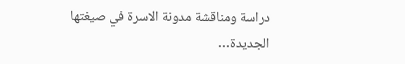دراسة ومناقشة مدونة الاسرة في صيغتها الجديدة…